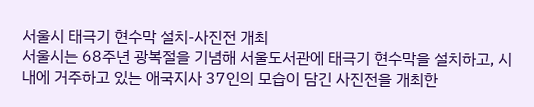서울시 태극기 현수막 설치-사진전 개최
서울시는 68주년 광복절을 기념해 서울도서관에 태극기 현수막을 설치하고, 시내에 거주하고 있는 애국지사 37인의 모습이 담긴 사진전을 개최한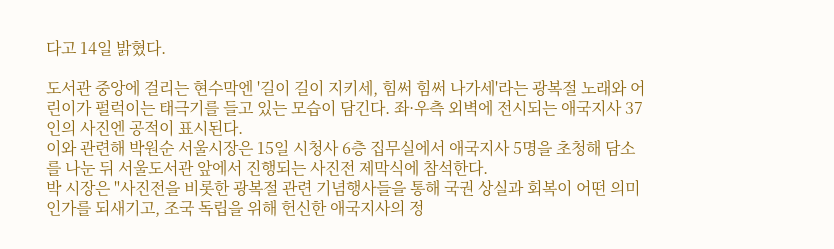다고 14일 밝혔다.

도서관 중앙에 걸리는 현수막엔 '길이 길이 지키세, 힘써 힘써 나가세'라는 광복절 노래와 어린이가 펄럭이는 태극기를 들고 있는 모습이 담긴다. 좌·우측 외벽에 전시되는 애국지사 37인의 사진엔 공적이 표시된다.
이와 관련해 박원순 서울시장은 15일 시청사 6층 집무실에서 애국지사 5명을 초청해 담소를 나눈 뒤 서울도서관 앞에서 진행되는 사진전 제막식에 참석한다.
박 시장은 "사진전을 비롯한 광복절 관련 기념행사들을 통해 국권 상실과 회복이 어떤 의미인가를 되새기고, 조국 독립을 위해 헌신한 애국지사의 정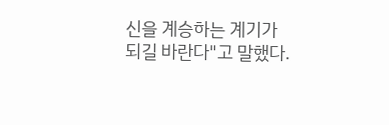신을 계승하는 계기가 되길 바란다"고 말했다.